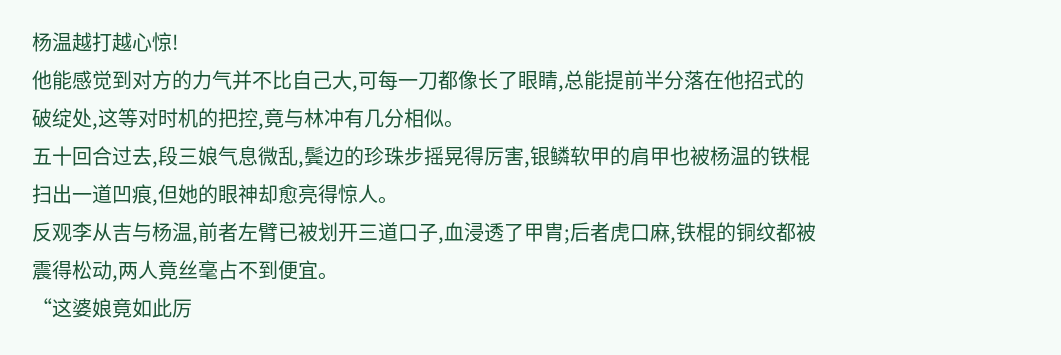杨温越打越心惊!
他能感觉到对方的力气并不比自己大,可每一刀都像长了眼睛,总能提前半分落在他招式的破绽处,这等对时机的把控,竟与林冲有几分相似。
五十回合过去,段三娘气息微乱,鬓边的珍珠步摇晃得厉害,银鳞软甲的肩甲也被杨温的铁棍扫出一道凹痕,但她的眼神却愈亮得惊人。
反观李从吉与杨温,前者左臂已被划开三道口子,血浸透了甲胄;后者虎口麻,铁棍的铜纹都被震得松动,两人竟丝毫占不到便宜。
“这婆娘竟如此厉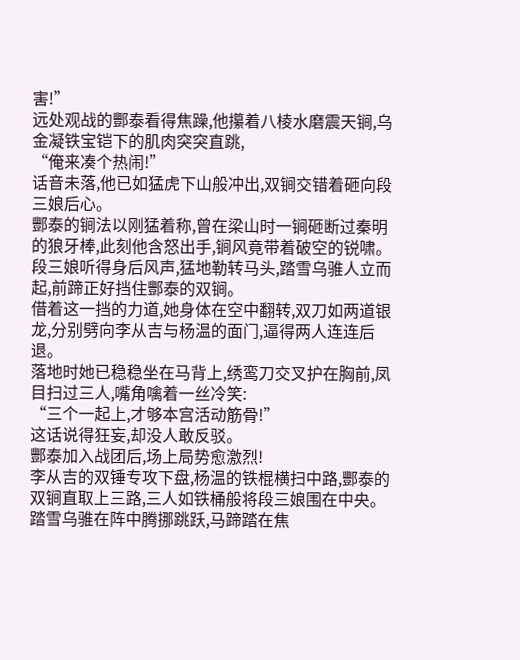害!”
远处观战的酆泰看得焦躁,他攥着八棱水磨震天锏,乌金凝铁宝铠下的肌肉突突直跳,
“俺来凑个热闹!”
话音未落,他已如猛虎下山般冲出,双锏交错着砸向段三娘后心。
酆泰的锏法以刚猛着称,曾在梁山时一锏砸断过秦明的狼牙棒,此刻他含怒出手,锏风竟带着破空的锐啸。
段三娘听得身后风声,猛地勒转马头,踏雪乌骓人立而起,前蹄正好挡住酆泰的双锏。
借着这一挡的力道,她身体在空中翻转,双刀如两道银龙,分别劈向李从吉与杨温的面门,逼得两人连连后退。
落地时她已稳稳坐在马背上,绣鸾刀交叉护在胸前,凤目扫过三人,嘴角噙着一丝冷笑:
“三个一起上,才够本宫活动筋骨!”
这话说得狂妄,却没人敢反驳。
酆泰加入战团后,场上局势愈激烈!
李从吉的双锤专攻下盘,杨温的铁棍横扫中路,酆泰的双锏直取上三路,三人如铁桶般将段三娘围在中央。
踏雪乌骓在阵中腾挪跳跃,马蹄踏在焦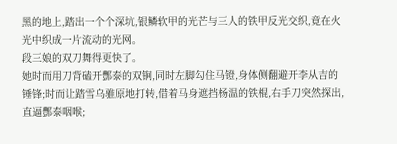黑的地上,踏出一个个深坑,银鳞软甲的光芒与三人的铁甲反光交织,竟在火光中织成一片流动的光网。
段三娘的双刀舞得更快了。
她时而用刀背磕开酆泰的双锏,同时左脚勾住马镫,身体侧翻避开李从吉的锤锋;时而让踏雪乌骓原地打转,借着马身遮挡杨温的铁棍,右手刀突然探出,直逼酆泰咽喉;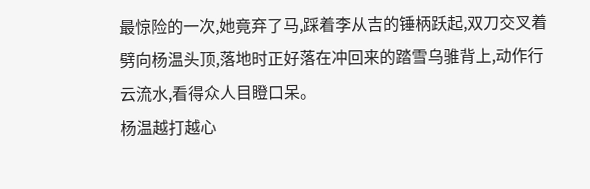最惊险的一次,她竟弃了马,踩着李从吉的锤柄跃起,双刀交叉着劈向杨温头顶,落地时正好落在冲回来的踏雪乌骓背上,动作行云流水,看得众人目瞪口呆。
杨温越打越心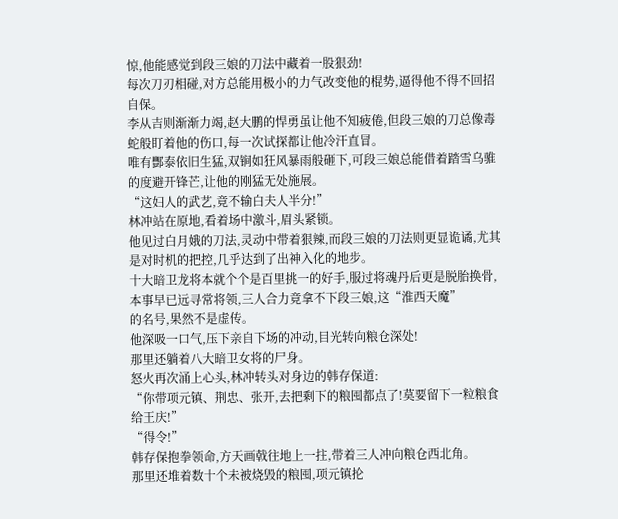惊,他能感觉到段三娘的刀法中藏着一股狠劲!
每次刀刃相碰,对方总能用极小的力气改变他的棍势,逼得他不得不回招自保。
李从吉则渐渐力竭,赵大鹏的悍勇虽让他不知疲倦,但段三娘的刀总像毒蛇般盯着他的伤口,每一次试探都让他冷汗直冒。
唯有酆泰依旧生猛,双锏如狂风暴雨般砸下,可段三娘总能借着踏雪乌骓的度避开锋芒,让他的刚猛无处施展。
“这妇人的武艺,竟不输白夫人半分!”
林冲站在原地,看着场中激斗,眉头紧锁。
他见过白月娥的刀法,灵动中带着狠辣,而段三娘的刀法则更显诡谲,尤其是对时机的把控,几乎达到了出神入化的地步。
十大暗卫龙将本就个个是百里挑一的好手,服过将魂丹后更是脱胎换骨,本事早已远寻常将领,三人合力竟拿不下段三娘,这“淮西天魔”
的名号,果然不是虚传。
他深吸一口气,压下亲自下场的冲动,目光转向粮仓深处!
那里还躺着八大暗卫女将的尸身。
怒火再次涌上心头,林冲转头对身边的韩存保道:
“你带项元镇、荆忠、张开,去把剩下的粮囤都点了!莫要留下一粒粮食给王庆!”
“得令!”
韩存保抱拳领命,方天画戟往地上一拄,带着三人冲向粮仓西北角。
那里还堆着数十个未被烧毁的粮囤,项元镇抡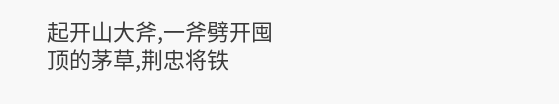起开山大斧,一斧劈开囤顶的茅草,荆忠将铁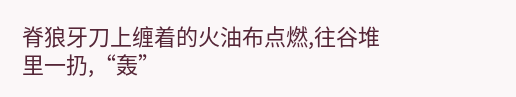脊狼牙刀上缠着的火油布点燃,往谷堆里一扔,“轰”